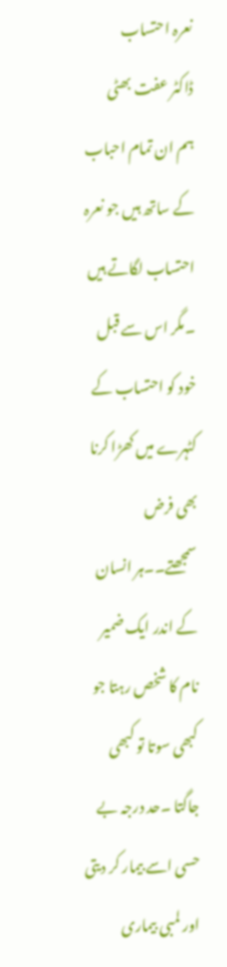نعرہ احتساب
ڈاکٹر عفت بھٹی
ہم ان تمام احباب کے ساتھ ہیں جو نعرہ احتساب لگاتے ہیں ۔مگر اس سے قبل خود کو احتساب کے کٹہرے میں کھڑا کرنا بھی فرض سمجھتے۔۔ہر انسان کے اندر ایک ضمیر نام کا شخص رہتا جو کبھی سوتا تو کبھی جاگتا ۔حد درجہ بے حسی اسے بیمار کر دیتی اور لمبی بیماری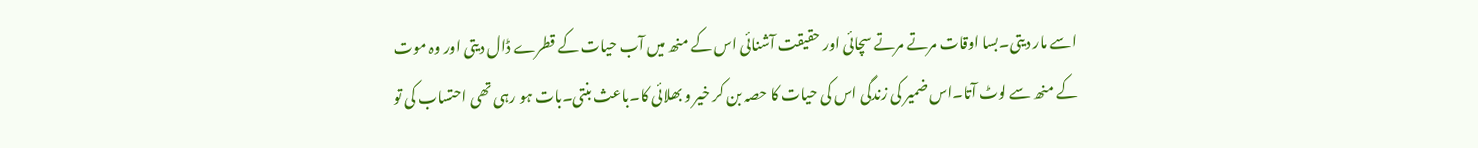اسے مار دیتی۔بسا اوقات مرتے مرتے سچائی اور حقیقت آشنائی اس کے منھ میں آب حیات کے قطرے ڈال دیتی اور وہ موت کے منھ سے لوٹ آتا۔اس ضمیر کی زندگی اس کی حیات کا حصہ بن کر خیر و بھلائی کا۔باعث بنتی۔بات ہو رہی تھی احتساب کی تو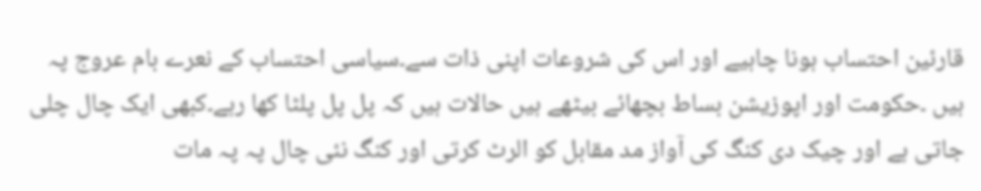قارئین احتساب ہونا چاہیے اور اس کی شروعات اپنی ذات سے۔سیاسی احتساب کے نعرے بام عروج پہ ہیں ۔حکومت اور اپوزیشن بساط بچھائے بیٹھے ہیں حالات ہیں کہ پل پل پلٹا کھا رہے۔کبھی ایک چال چلی جاتی ہے اور چیک دی کنگ کی آواز مد مقابل کو الرٹ کرتی اور کنگ نئی چال پہ پہ مات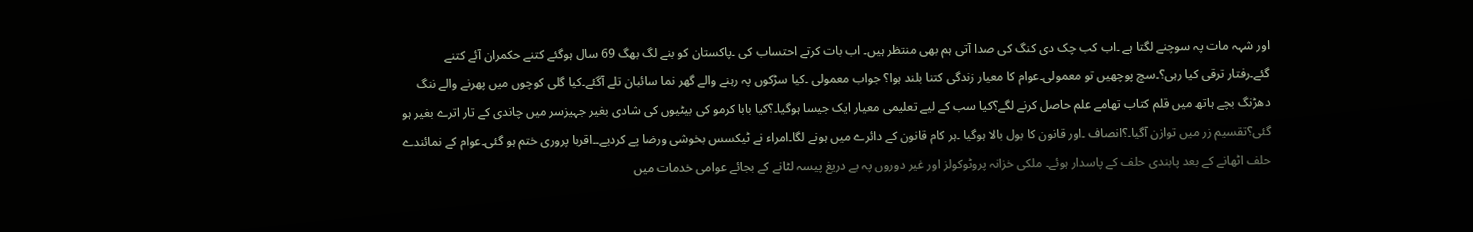اور شہہ مات پہ سوچنے لگتا ہے ۔اب کب چک دی کنگ کی صدا آتی ہم بھی منتظر ہیں۔ اب بات کرتے احتساب کی ۔پاکستان کو بنے لگ بھگ 69 سال ہوگئے کتنے حکمران آئے کتنے گئے۔رفتار ترقی کیا رہی؟۔سچ پوچھیں تو معمولی۔عوام کا معیار زندگی کتنا بلند ہوا؟ جواب معمولی ۔کیا سڑکوں پہ رہنے والے گھر نما سائبان تلے آگئے۔کیا گلی کوچوں میں پھرنے والے ننگ دھڑنگ بچے ہاتھ میں قلم کتاب تھامے علم حاصل کرنے لگے؟کیا سب کے لیے تعلیمی معیار ایک جیسا ہوگیا۔؟کیا بابا کرمو کی بیٹیوں کی شادی بغیر جہیزسر میں چاندی کے تار اترے بغیر ہو گئی؟تقسیم زر میں توازن آگیا۔؟انصاف ۔اور قانون کا بول بالا ہوگیا ۔ہر کام قانون کے دائرے میں ہونے لگا۔امراء نے ٹیکسس بخوشی ورضا پے کردیے۔۔اقربا پروری ختم ہو گئی۔عوام کے نمائندے حلف اٹھانے کے بعد پابندی حلف کے پاسدار ہوئے۔ ملکی خزانہ پروٹوکولز اور غیر دوروں پہ بے دریغ پیسہ لٹانے کے بجائے عوامی خدمات میں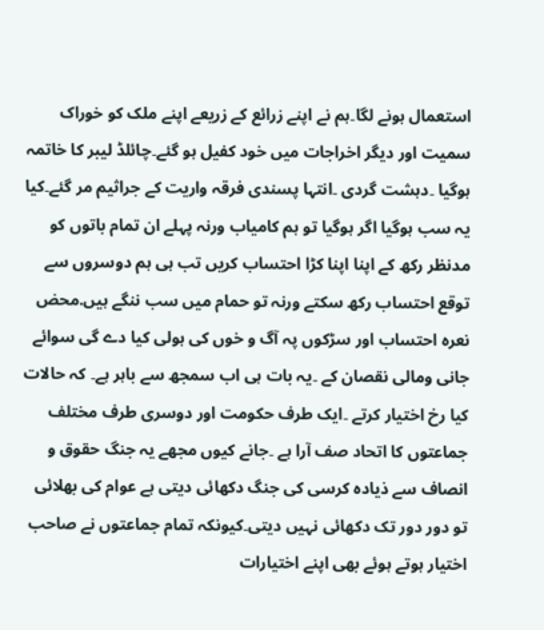استعمال ہونے لگا۔ہم نے اپنے زرائع کے زریعے اپنے ملک کو خوراک سمیت اور دیگر اخراجات میں خود کفیل ہو گئے۔چائلڈ لیبر کا خاتمہ ہوگیا ۔دہشت گردی ۔انتہا پسندی فرقہ واریت کے جراثیم مر گئے۔کیا یہ سب ہوگیا اگر ہوگیا تو ہم کامیاب ورنہ پہلے ان تمام باتوں کو مدنظر رکھ کے اپنا اپنا کڑا احتساب کریں تب ہی ہم دوسروں سے توقع احتساب رکھ سکتے ورنہ تو حمام میں سب ننگے ہیں.محض نعرہ احتساب اور سڑکوں پہ آگ و خوں کی ہولی کیا دے گی سوائے جانی ومالی نقصان کے ۔یہ بات ہی اب سمجھ سے باہر ہے۔ کہ حالات کیا رخ اختیار کرتے ۔ایک طرف حکومت اور دوسری طرف مختلف جماعتوں کا اتحاد صف آرا ہے ۔جانے کیوں مجھے یہ جنگ حقوق و انصاف سے ذیادہ کرسی کی جنگ دکھائی دیتی ہے عوام کی بھلائی تو دور دور تک دکھائی نہیں دیتی۔کیونکہ تمام جماعتوں نے صاحب اختیار ہوتے ہوئے بھی اپنے اختیارات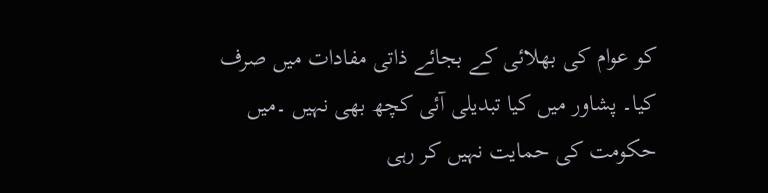کو عوام کی بھلائی کے بجائے ذاتی مفادات میں صرف کیا۔ پشاور میں کیا تبدیلی آئی کچھ بھی نہیں ۔میں حکومت کی حمایت نہیں کر رہی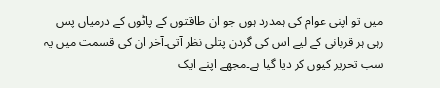میں تو اپنی عوام کی ہمدرد ہوں جو ان طاقتوں کے پاٹوں کے درمیاں پس رہی ہر قربانی کے لیے اس کی گردن پتلی نظر آتی۔آخر ان کی قسمت میں یہ سب تحریر کیوں کر دیا گیا ہے۔مجھے اپنے ایک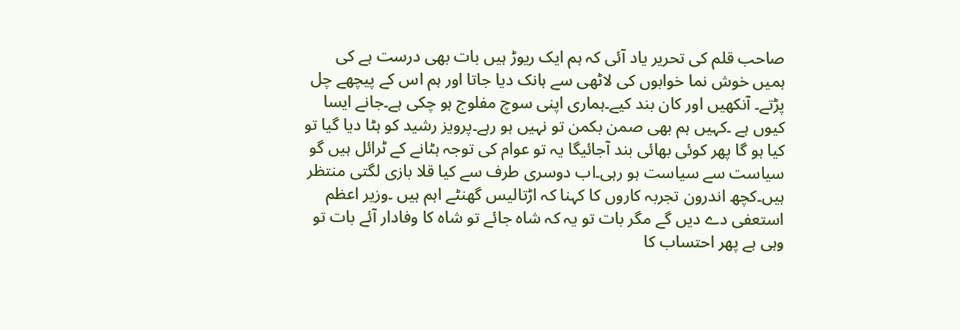صاحب قلم کی تحریر یاد آئی کہ ہم ایک ریوڑ ہیں بات بھی درست ہے کی ہمیں خوش نما خوابوں کی لاٹھی سے ہانک دیا جاتا اور ہم اس کے پیچھے چل پڑتے۔ آنکھیں اور کان بند کیے۔ہماری اپنی سوچ مفلوج ہو چکی ہے۔جانے ایسا کیوں ہے ۔کہیں ہم بھی صمن بکمن تو نہیں ہو رہے۔پرویز رشید کو ہٹا دیا گیا تو کیا ہو گا پھر کوئی بھائی بند آجائیگا یہ تو عوام کی توجہ ہٹانے کے ٹرائل ہیں گو سیاست سے سیاست ہو رہی۔اب دوسری طرف سے کیا قلا بازی لگتی منتظر ہیں۔کچھ اندرون تجربہ کاروں کا کہنا کہ اڑتالیس گھنٹے اہم ہیں ۔وزیر اعظم استعفی دے دیں گے مگر بات تو یہ کہ شاہ جائے تو شاہ کا وفادار آئے بات تو وہی ہے پھر احتساب کا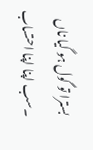بسترا تو گول ہو گیا ناں ۔سب اپنا اپنا احتساب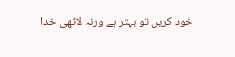خود کریں تو بہتر ہے ورنہ لاٹھی خدا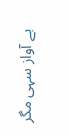بے آواز سہی مگر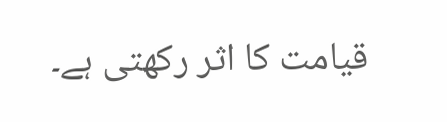قیامت کا اثر رکھتی ہے۔